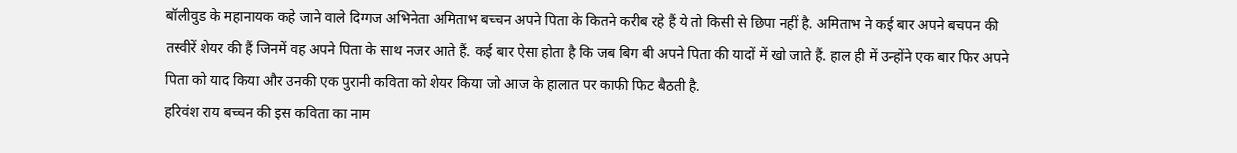बॉलीवुड के महानायक कहे जाने वाले दिग्गज अभिनेता अमिताभ बच्चन अपने पिता के कितने करीब रहे हैं ये तो किसी से छिपा नहीं है. अमिताभ ने कई बार अपने बचपन की तस्वीरें शेयर की हैं जिनमें वह अपने पिता के साथ नजर आते हैं. कई बार ऐसा होता है कि जब बिग बी अपने पिता की यादों में खो जाते हैं. हाल ही में उन्होंने एक बार फिर अपने पिता को याद किया और उनकी एक पुरानी कविता को शेयर किया जो आज के हालात पर काफी फिट बैठती है.
हरिवंश राय बच्चन की इस कविता का नाम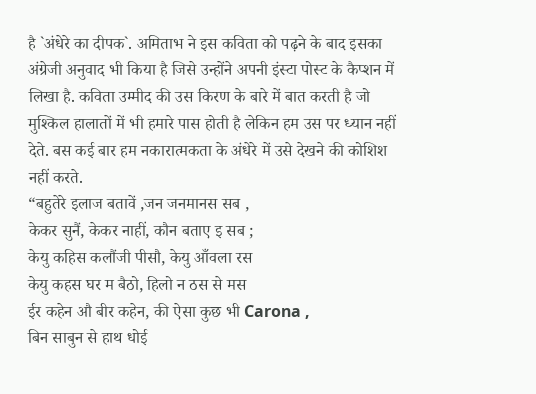है `अंधेरे का दीपक`. अमिताभ ने इस कविता को पढ़ने के बाद इसका अंग्रेजी अनुवाद भी किया है जिसे उन्होंने अपनी इंस्टा पोस्ट के कैप्शन में लिखा है. कविता उम्मीद की उस किरण के बारे में बात करती है जो मुश्किल हालातों में भी हमारे पास होती है लेकिन हम उस पर ध्यान नहीं देते. बस कई बार हम नकारात्मकता के अंधेरे में उसे देखने की कोशिश नहीं करते.
“बहुतेरे इलाज बतावें ,जन जनमानस सब ,
केकर सुनैं, केकर नाहीं, कौन बताए इ सब ;
केयु कहिस कलौंजी पीसौ, केयु आँवला रस
केयु कहस घर म बैठो, हिलो न ठस से मस
ईर कहेन औ बीर कहेन, की ऐसा कुछ भी Carona ,
बिन साबुन से हाथ धोई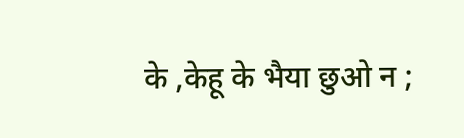के ,केहू के भैया छुओ न ;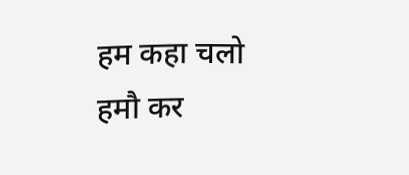हम कहा चलो हमौ कर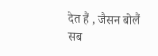देत हैं , जैसन बोलैं सब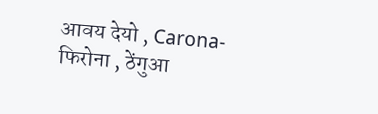आवय देयो , Carona-फिरोना , ठेंगुआ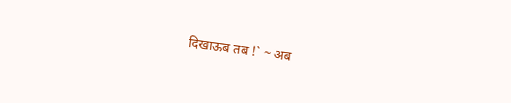दिखाऊब तब !` ~ अब